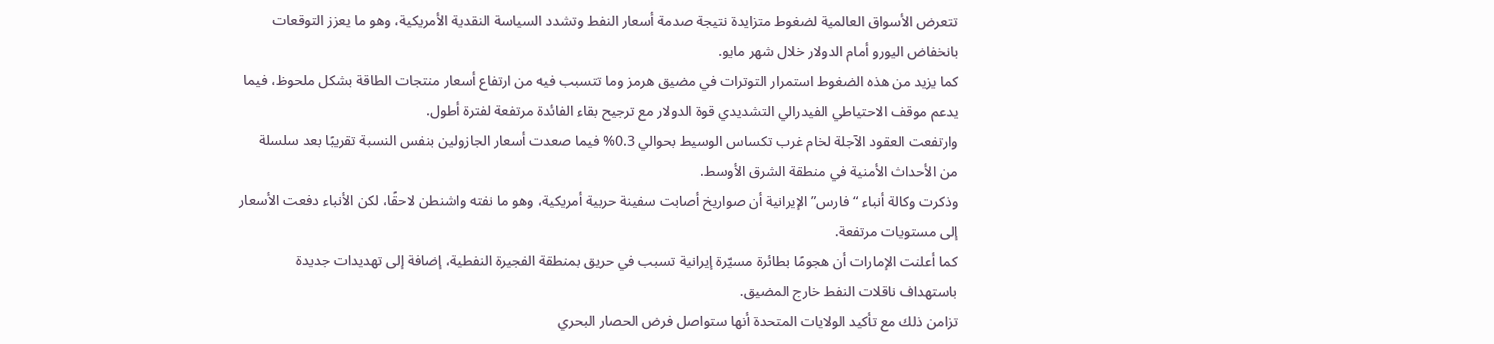تتعرض الأسواق العالمية لضغوط متزايدة نتيجة صدمة أسعار النفط وتشدد السياسة النقدية الأمريكية، وهو ما يعزز التوقعات بانخفاض اليورو أمام الدولار خلال شهر مايو.
كما يزيد من هذه الضغوط استمرار التوترات في مضيق هرمز وما تتسبب فيه من ارتفاع أسعار منتجات الطاقة بشكل ملحوظ، فيما يدعم موقف الاحتياطي الفيدرالي التشديدي قوة الدولار مع ترجيح بقاء الفائدة مرتفعة لفترة أطول.
وارتفعت العقود الآجلة لخام غرب تكساس الوسيط بحوالي 0.3% فيما صعدت أسعار الجازولين بنفس النسبة تقريبًا بعد سلسلة من الأحداث الأمنية في منطقة الشرق الأوسط.
وذكرت وكالة أنباء “فارس” الإيرانية أن صواريخ أصابت سفينة حربية أمريكية، وهو ما نفته واشنطن لاحقًا، لكن الأنباء دفعت الأسعار إلى مستويات مرتفعة.
كما أعلنت الإمارات أن هجومًا بطائرة مسيّرة إيرانية تسبب في حريق بمنطقة الفجيرة النفطية، إضافة إلى تهديدات جديدة باستهداف ناقلات النفط خارج المضيق.
تزامن ذلك مع تأكيد الولايات المتحدة أنها ستواصل فرض الحصار البحري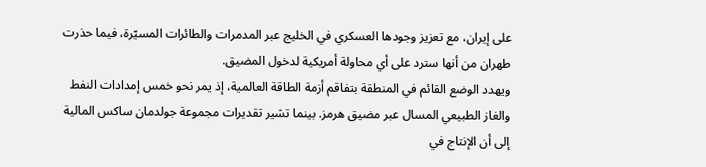على إيران، مع تعزيز وجودها العسكري في الخليج عبر المدمرات والطائرات المسيّرة، فيما حذرت طهران من أنها سترد على أي محاولة أمريكية لدخول المضيق.
ويهدد الوضع القائم في المنطقة بتفاقم أزمة الطاقة العالمية، إذ يمر نحو خمس إمدادات النفط والغاز الطبيعي المسال عبر مضيق هرمز. بينما تشير تقديرات مجموعة جولدمان ساكس المالية إلى أن الإنتاج في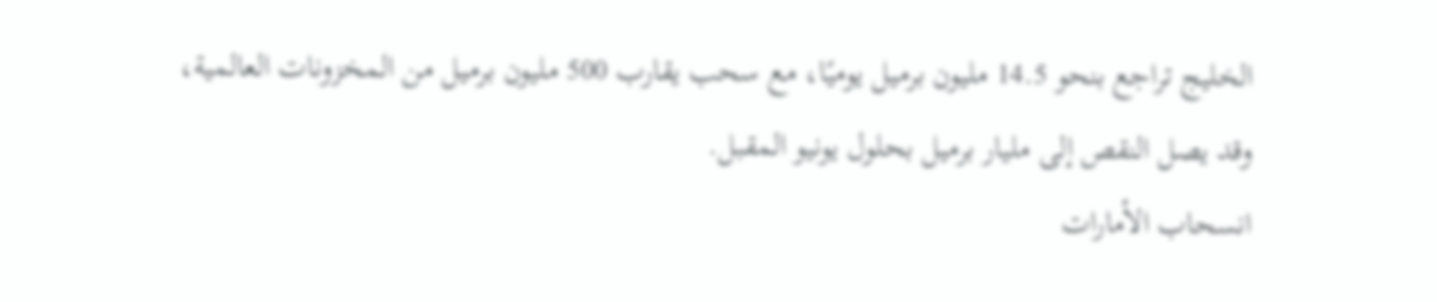الخليج تراجع بنحو 14.5 مليون برميل يوميًا، مع سحب يقارب 500 مليون برميل من المخزونات العالمية، وقد يصل النقص إلى مليار برميل بحلول يونيو المقبل.
انسحاب الأمارات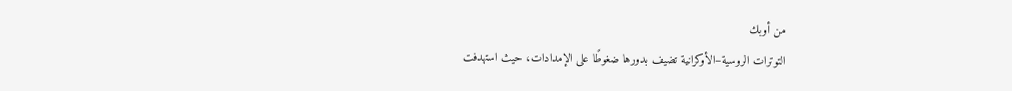من أوبك
التوترات الروسية–الأوكرانية تضيف بدورها ضغوطًا على الإمدادات، حيث استهدفت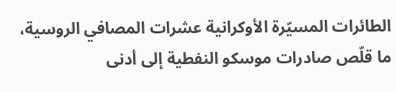الطائرات المسيّرة الأوكرانية عشرات المصافي الروسية، ما قلّص صادرات موسكو النفطية إلى أدنى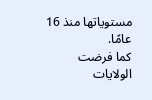مستوياتها منذ 16 عامًا.
كما فرضت الولايات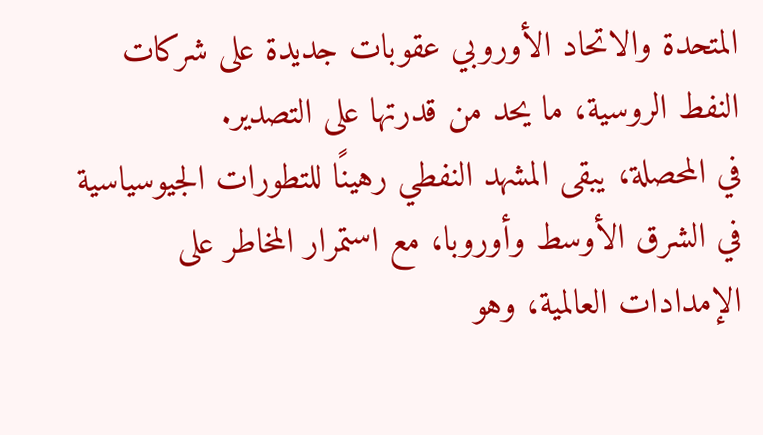المتحدة والاتحاد الأوروبي عقوبات جديدة على شركات النفط الروسية، ما يحد من قدرتها على التصدير.
في المحصلة، يبقى المشهد النفطي رهينًا للتطورات الجيوسياسية في الشرق الأوسط وأوروبا، مع استمرار المخاطر على الإمدادات العالمية، وهو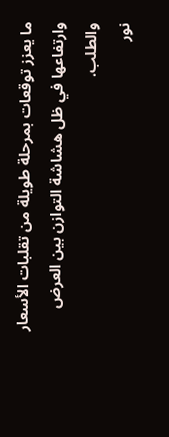ما يعزز توقعات بمرحلة طويلة من تقلبات الأسعار وارتفاعها في ظل هشاشة التوازن بين العرض والطلب.
نور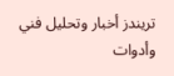تريندز أخبار وتحليل فني وأدوات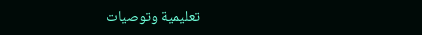تعليمية وتوصيات